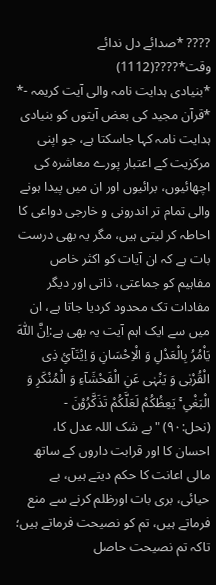???? *صدائے دل ندائے وقت*????(1112)
*بنیادی ہدایت نامہ والی آیت کریمہ -*
*قرآن مجید کی بعض آیتوں کو بنیادی ہدایت نامہ کہا جاسکتا ہے، جو اپنی مرکزیت کے اعتبار پورے معاشرہ کی اچھائیوں، برائیوں اور ان میں پیدا ہونے والی تمام تر اندرونی و خارجی دواعی کا احاطہ کر لیتی ہیں، مگر یہ بھی درست بات ہے کہ ان آیات کو اکثر خاص مفاہیم کو جماعتی، ذاتی اور دیگر مفادات تک محدود کردیا جاتا ہے، ان میں سے ایک اہم آیت یہ بھی ہے:اِنَّ اللّٰہَ یَاْمُرُ بِالْعَدْلِ وَ الْاِحْسَانِ وَ اِیْتَآیِٔ ذِی الْقُرْبٰی وَ یَنْہٰی عَنِ الْفَحْشَآءِ وَ الْمُنْکَرِ وَ الْبَغْیِ ۚ یَعِظُکُمْ لَعَلَّکُمْ تَذَکَّرُوْنَ - (نحل:٩٠) "بے شک اللہ عدل کا، احسان کا اور قرابت داروں کے ساتھ مالی اعانت کا حکم دیتے ہیں، بے حیائی، بری بات اورظلم کرنے سے منع فرماتے ہیں، تم کو نصیحت فرماتے ہیں؛ تاکہ تم نصیحت حاصل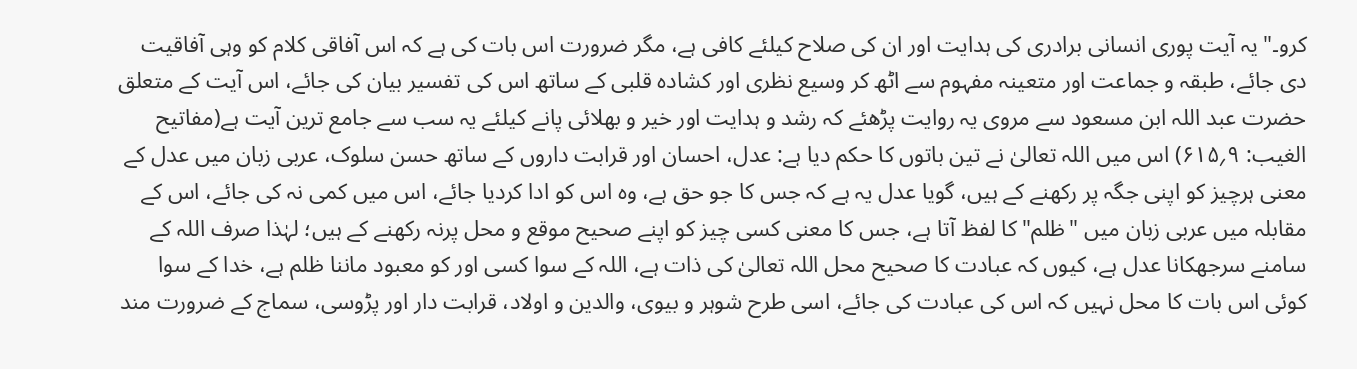کرو۔" یہ آیت پوری انسانی برادری کی ہدایت اور ان کی صلاح کیلئے کافی ہے، مگر ضرورت اس بات کی ہے کہ اس آفاقی کلام کو وہی آفاقیت دی جائے، طبقہ و جماعت اور متعینہ مفہوم سے اٹھ کر وسیع نظری اور کشادہ قلبی کے ساتھ اس کی تفسیر بیان کی جائے، اس آیت کے متعلق حضرت عبد اللہ ابن مسعود سے مروی یہ روایت پڑھئے کہ رشد و ہدایت اور خیر و بھلائی پانے کیلئے یہ سب سے جامع ترین آیت ہے(مفاتیح الغیب: ۹؍۶۱۵) اس میں اللہ تعالیٰ نے تین باتوں کا حکم دیا ہے: عدل، احسان اور قرابت داروں کے ساتھ حسن سلوک، عربی زبان میں عدل کے معنی ہرچیز کو اپنی جگہ پر رکھنے کے ہیں، گویا عدل یہ ہے کہ جس کا جو حق ہے، وہ اس کو ادا کردیا جائے، اس میں کمی نہ کی جائے، اس کے مقابلہ میں عربی زبان میں "ظلم" کا لفظ آتا ہے، جس کا معنی کسی چیز کو اپنے صحیح موقع و محل پرنہ رکھنے کے ہیں؛ لہٰذا صرف اللہ کے سامنے سرجھکانا عدل ہے، کیوں کہ عبادت کا صحیح محل اللہ تعالیٰ کی ذات ہے، اللہ کے سوا کسی اور کو معبود ماننا ظلم ہے، خدا کے سوا کوئی اس بات کا محل نہیں کہ اس کی عبادت کی جائے، اسی طرح شوہر و بیوی، والدین و اولاد، قرابت دار اور پڑوسی، سماج کے ضرورت مند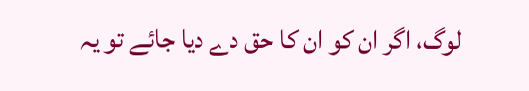لوگ، اگر ان کو ان کا حق دے دیا جائے تو یہ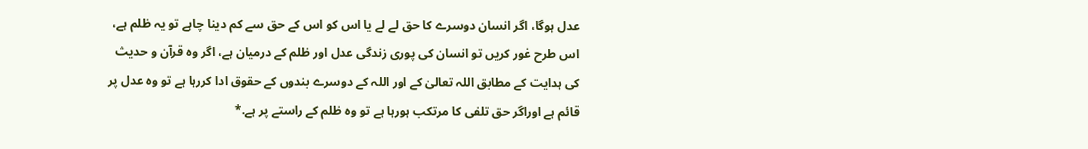عدل ہوگا، اگر انسان دوسرے کا حق لے لے یا اس کو اس کے حق سے کم دینا چاہے تو یہ ظلم ہے، اس طرح غور کریں تو انسان کی پوری زندگی عدل اور ظلم کے درمیان ہے، اگر وہ قرآن و حدیث کی ہدایت کے مطابق اللہ تعالیٰ کے اور اللہ کے دوسرے بندوں کے حقوق ادا کررہا ہے تو وہ عدل پر قائم ہے اوراگر حق تلفی کا مرتکب ہورہا ہے تو وہ ظلم کے راستے پر ہے.*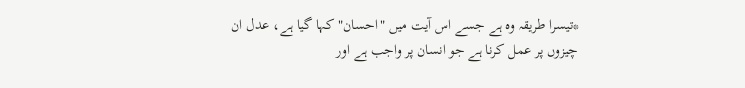*تیسرا طریقہ وہ ہے جسے اس آیت میں "احسان" کہا گیا ہے، عدل ان چیزوں پر عمل کرنا ہے جو انسان پر واجب ہے اور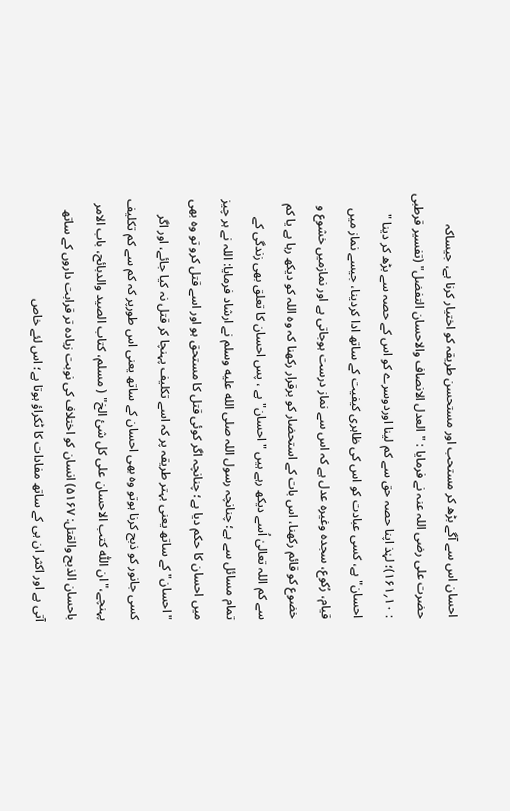احسان اس سے آگے بڑھ کر مستحب اور مستحسن طریقہ کو اختیار کرنا ہے، جیساکہ حضرت علی رضی اللہ عنہ نے فرمایا : "العدل الانصاف والاحسان التفضل" (تفسیر قرطبی : ۱۰؍۱۶۱)؛ لہٰذ اپنا حصہ حق سے کم لینا اوردوسرے کو اس کے حصہ سے بڑھ کر دینا " احسان" ہے، کسی عبادت کو اس کی ظاہری کیفیت کے ساتھ ادا کردینا، جیسے نماز میں قیام، رُکوع، سجدہ وغیرہ عدل ہے کہ اس سے نماز درست ہوجاتی ہے اور نمازمیں خشوع و خضوع کو قائم رکھنا، اس بات کے استحضار کو برقرار رکھنا کہ وہ اللہ کو دیکھ رہا ہے یا کم سے کم اللہ تعالیٰ اُسے دیکھ رہے ہیں "احسان" ہے ، پس احسان کا تعلق بھی زندگی کے تمام مسائل سے ہے؛ چنانچہ رسول اللہ صلى الله عليه وسلم نے ارشاد فرمایا: اللہ نے ہر چیز میں احسان کا حکم دیا ہے؛ چنانچہ اگر کوئی قتل کا مستحق ہو اور اسے قتل کرو تو وہ بھی "احسان" کے ساتھ یعنی بہتر طریقہ پر کہ اسے تکلیف پہنچا کر قتل نہ کیا جائے، اور اگر کسی جانور کو ذبح کرنا ہوتو وہ بھی احسان کے ساتھ یعنی اس طورپر کہ کم سے کم تکلیف پہنچے،"ان اللّٰه کتب الاحسان علی کل شئ الخ" ( مسلم، کتاب الصید والدبائح، باب الامر باحسان الذبح والقتل: ۵۱۶۷) انسان کو اختلاف کی نوبت زیادہ تر قرابت داروں کے ساتھ آتی ہے اور اکثر ان ہی کے ساتھ مفادات کا ٹکراؤ ہوتا ہے؛ اس لئے خاص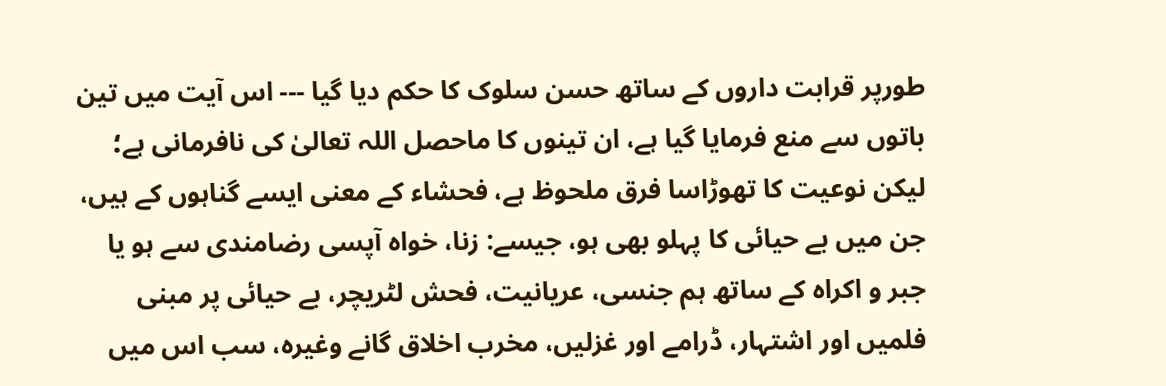طورپر قرابت داروں کے ساتھ حسن سلوک کا حکم دیا گیا --- اس آیت میں تین باتوں سے منع فرمایا گیا ہے، ان تینوں کا ماحصل اللہ تعالیٰ کی نافرمانی ہے؛ لیکن نوعیت کا تھوڑاسا فرق ملحوظ ہے، فحشاء کے معنی ایسے گناہوں کے ہیں، جن میں بے حیائی کا پہلو بھی ہو، جیسے: زنا، خواہ آپسی رضامندی سے ہو یا جبر و اکراہ کے ساتھ ہم جنسی، عریانیت، فحش لٹریچر، بے حیائی پر مبنی فلمیں اور اشتہار، ڈرامے اور غزلیں، مخرب اخلاق گانے وغیرہ، سب اس میں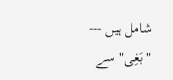شامل ہیں --- "بَغِی" سے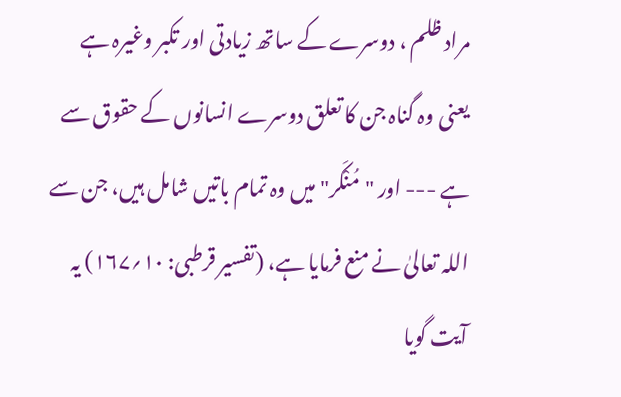مراد ظلم ، دوسرے کے ساتھ زیادتی اور تکبر وغیرہ ہے یعنی وہ گناہ جن کا تعلق دوسرے انسانوں کے حقوق سے ہے --- اور "مُنْکَر" میں وہ تمام باتیں شامل ہیں، جن سے اللہ تعالیٰ نے منع فرمایا ہے، (تفسیر قرطبی: ۱۰؍۱۶۷) یہ آیت گویا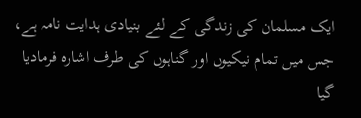ایک مسلمان کی زندگی کے لئے بنیادی ہدایت نامہ ہے، جس میں تمام نیکیوں اور گناہوں کی طرف اشارہ فرمادیا گیا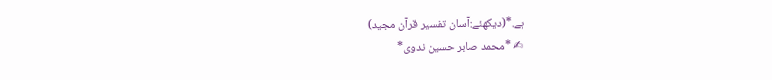ہے.*(دیکھئے:آسان تفسير قرآن مجید)
✍ *محمد صابر حسین ندوی*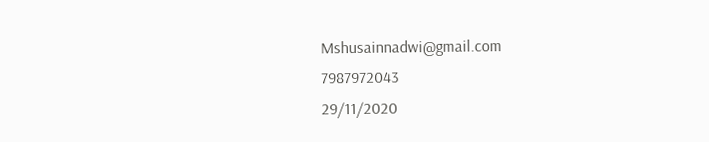Mshusainnadwi@gmail.com
7987972043
29/11/2020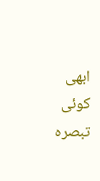ابھی کوئی تبصرہ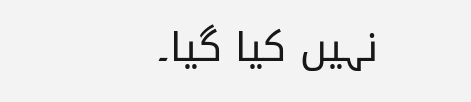نہیں کیا گیا۔